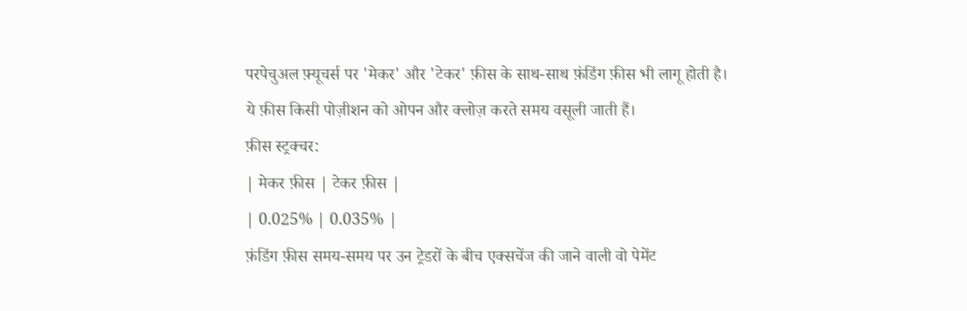परपेचुअल फ़्यूचर्स पर 'मेकर' और 'टेकर' फ़ीस के साथ-साथ फ़ंडिंग फ़ीस भी लागू होती है।
ये फ़ीस किसी पोज़ीशन को ओपन और क्लोज़ करते समय वसूली जाती हैं।
फ़ीस स्ट्रक्चर:
| मेकर फ़ीस | टेकर फ़ीस |
| 0.025% | 0.035% |
फ़ंडिंग फ़ीस समय-समय पर उन ट्रेडरों के बीच एक्सचेंज की जाने वाली वो पेमेंट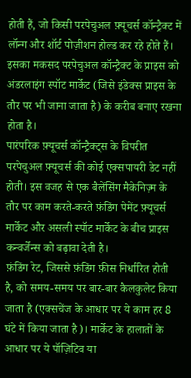होती हैं, जो किसी परपेचुअल फ़्यूचर्स कॉन्ट्रैक्ट में लॉन्ग और शॉर्ट पोज़ीशन होल्ड कर रहे होते हैं। इसका मकसद परपेचुअल कॉन्ट्रैक्ट के प्राइस को अंडरलाइंग स्पॉट मार्केट (जिसे इंडेक्स प्राइस के तौर पर भी जाना जाता है) के करीब बनाए रखना होता है।
पारंपरिक फ़्यूचर्स कॉन्ट्रैक्ट्स के विपरीत परपेचुअल फ़्यूचर्स की कोई एक्सपायरी डेट नहीं होती। इस वजह से एक बैलेंसिंग मैकेनिज़्म के तौर पर काम करते-करते फ़ंडिंग पेमेंट फ़्यूचर्स मार्केट और असली स्पॉट मार्केट के बीच प्राइस कन्वर्जेन्स को बढ़ावा देती है।
फ़ंडिंग रेट, जिससे फ़ंडिंग फ़ीस निर्धारित होती है, को समय-समय पर बार-बार कैलकुलेट किया जाता है (एक्सचेंज के आधार पर ये काम हर 8 घंटे में किया जाता है)। मार्केट के हालातों के आधार पर ये पॉज़िटिव या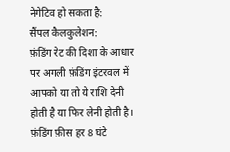नेगेटिव हो सकता है:
सैंपल कैलकुलेशन:
फ़ंडिंग रेट की दिशा के आधार पर अगली फ़ंडिंग इंटरवल में आपको या तो ये राशि देनी होती है या फिर लेनी होती है। फ़ंडिंग फ़ीस हर 8 घंटे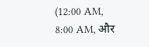(12:00 AM, 8:00 AM, और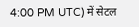4:00 PM UTC) में सेटल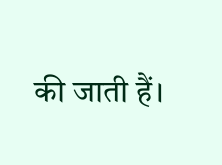की जाती हैं।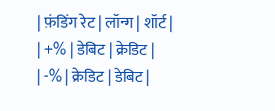| फ़ंडिंग रेट | लॉन्ग | शॉर्ट |
| +% | डेबिट | क्रेडिट |
| -% | क्रेडिट | डेबिट |